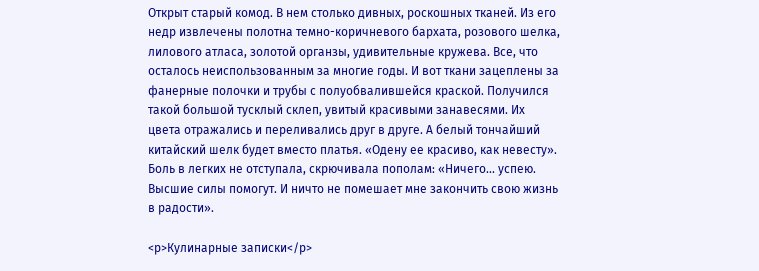Открыт старый комод. В нем столько дивных, роскошных тканей. Из его недр извлечены полотна темно-коричневого бархата, розового шелка, лилового атласа, золотой органзы, удивительные кружева. Все, что осталось неиспользованным за многие годы. И вот ткани зацеплены за фанерные полочки и трубы с полуобвалившейся краской. Получился такой большой тусклый склеп, увитый красивыми занавесями. Их цвета отражались и переливались друг в друге. А белый тончайший китайский шелк будет вместо платья. «Одену ее красиво, как невесту». Боль в легких не отступала, скрючивала пополам: «Ничего... успею. Высшие силы помогут. И ничто не помешает мне закончить свою жизнь в радости».

<p>Кулинарные записки</p>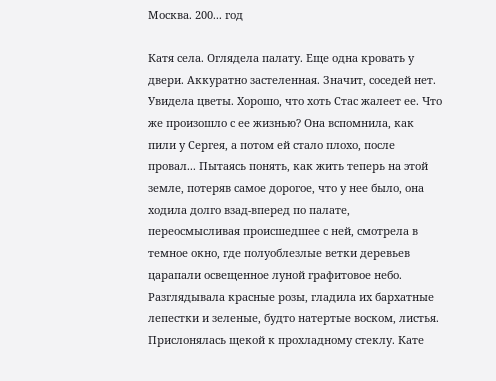Москва. 200... год

Катя села. Оглядела палату. Еще одна кровать у двери. Аккуратно застеленная. Значит, соседей нет. Увидела цветы. Хорошо, что хоть Стас жалеет ее. Что же произошло с ее жизнью? Она вспомнила, как пили у Сергея, а потом ей стало плохо, после провал... Пытаясь понять, как жить теперь на этой земле, потеряв самое дорогое, что у нее было, она ходила долго взад-вперед по палате, переосмысливая происшедшее с ней, смотрела в темное окно, где полуоблезлые ветки деревьев царапали освещенное луной графитовое небо. Разглядывала красные розы, гладила их бархатные лепестки и зеленые, будто натертые воском, листья. Прислонялась щекой к прохладному стеклу. Кате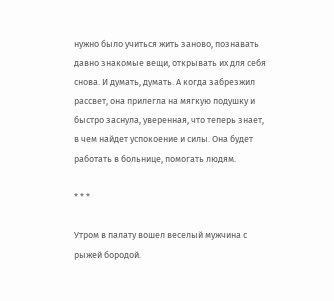нужно было учиться жить заново, познавать давно знакомые вещи, открывать их для себя снова. И думать, думать. А когда забрезжил рассвет, она прилегла на мягкую подушку и быстро заснула, уверенная, что теперь знает, в чем найдет успокоение и силы. Она будет работать в больнице, помогать людям.

* * *

Утром в палату вошел веселый мужчина с рыжей бородой.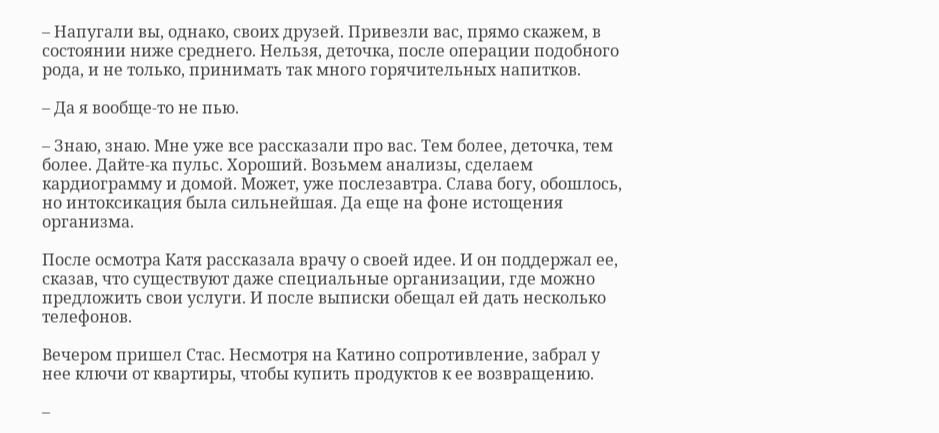– Напугали вы, однако, своих друзей. Привезли вас, прямо скажем, в состоянии ниже среднего. Нельзя, деточка, после операции подобного рода, и не только, принимать так много горячительных напитков.

– Да я вообще-то не пью.

– Знаю, знаю. Мне уже все рассказали про вас. Тем более, деточка, тем более. Дайте-ка пульс. Хороший. Возьмем анализы, сделаем кардиограмму и домой. Может, уже послезавтра. Слава богу, обошлось, но интоксикация была сильнейшая. Да еще на фоне истощения организма.

После осмотра Катя рассказала врачу о своей идее. И он поддержал ее, сказав, что существуют даже специальные организации, где можно предложить свои услуги. И после выписки обещал ей дать несколько телефонов.

Вечером пришел Стас. Несмотря на Катино сопротивление, забрал у нее ключи от квартиры, чтобы купить продуктов к ее возвращению.

–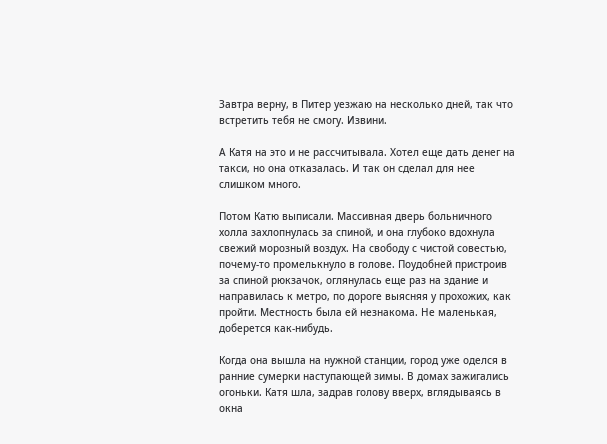Завтра верну, в Питер уезжаю на несколько дней, так что встретить тебя не смогу. Извини.

А Катя на это и не рассчитывала. Хотел еще дать денег на такси, но она отказалась. И так он сделал для нее слишком много.

Потом Катю выписали. Массивная дверь больничного холла захлопнулась за спиной, и она глубоко вдохнула свежий морозный воздух. На свободу с чистой совестью, почему-то промелькнуло в голове. Поудобней пристроив за спиной рюкзачок, оглянулась еще раз на здание и направилась к метро, по дороге выясняя у прохожих, как пройти. Местность была ей незнакома. Не маленькая, доберется как-нибудь.

Когда она вышла на нужной станции, город уже оделся в ранние сумерки наступающей зимы. В домах зажигались огоньки. Катя шла, задрав голову вверх, вглядываясь в окна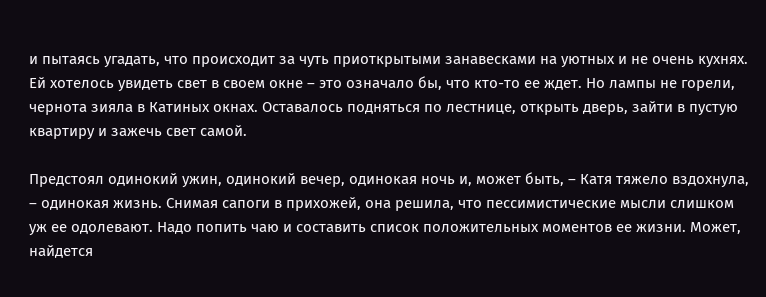и пытаясь угадать, что происходит за чуть приоткрытыми занавесками на уютных и не очень кухнях. Ей хотелось увидеть свет в своем окне – это означало бы, что кто-то ее ждет. Но лампы не горели, чернота зияла в Катиных окнах. Оставалось подняться по лестнице, открыть дверь, зайти в пустую квартиру и зажечь свет самой.

Предстоял одинокий ужин, одинокий вечер, одинокая ночь и, может быть, – Катя тяжело вздохнула, – одинокая жизнь. Снимая сапоги в прихожей, она решила, что пессимистические мысли слишком уж ее одолевают. Надо попить чаю и составить список положительных моментов ее жизни. Может, найдется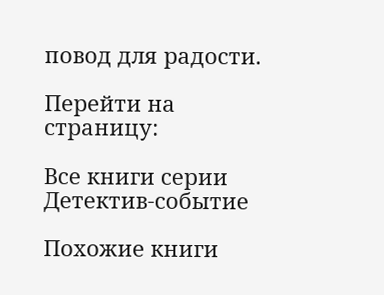повод для радости.

Перейти на страницу:

Все книги серии Детектив-событие

Похожие книги